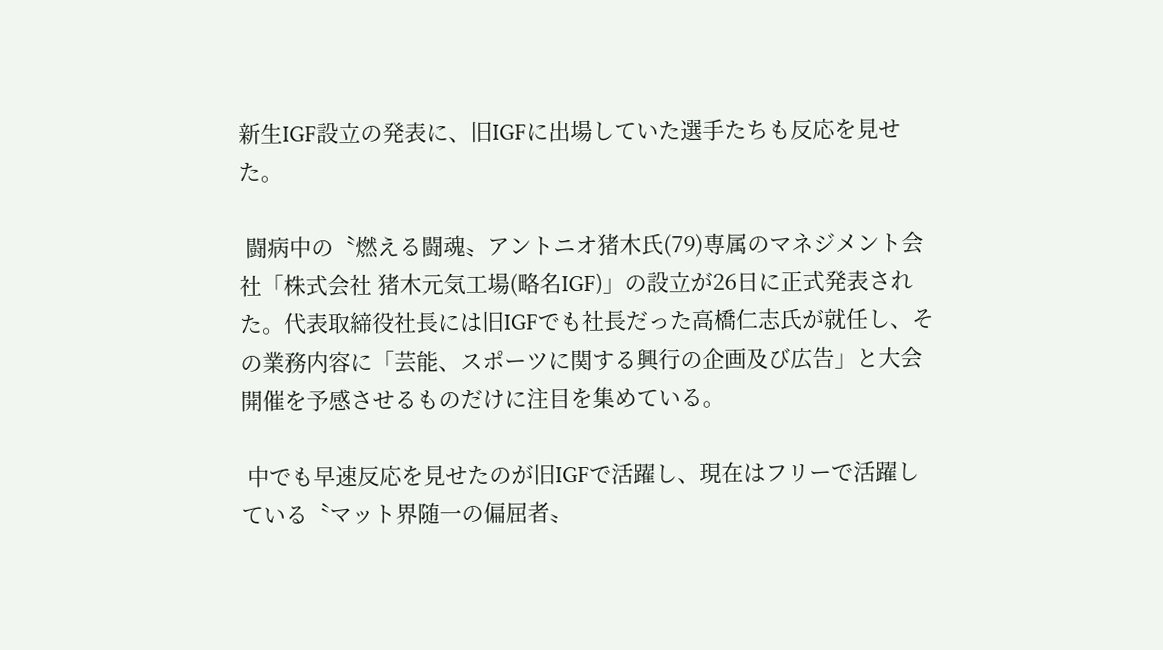新生IGF設立の発表に、旧IGFに出場していた選手たちも反応を見せた。

 闘病中の〝燃える闘魂〟アントニオ猪木氏(79)専属のマネジメント会社「株式会社 猪木元気工場(略名IGF)」の設立が26日に正式発表された。代表取締役社長には旧IGFでも社長だった高橋仁志氏が就任し、その業務内容に「芸能、スポーツに関する興行の企画及び広告」と大会開催を予感させるものだけに注目を集めている。

 中でも早速反応を見せたのが旧IGFで活躍し、現在はフリーで活躍している〝マット界随一の偏屈者〟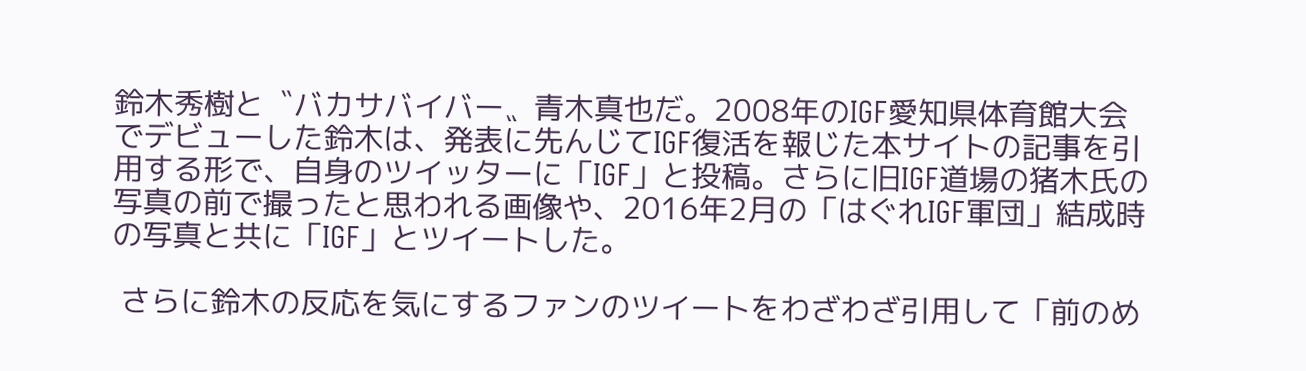鈴木秀樹と〝バカサバイバー〟青木真也だ。2008年のIGF愛知県体育館大会でデビューした鈴木は、発表に先んじてIGF復活を報じた本サイトの記事を引用する形で、自身のツイッターに「IGF」と投稿。さらに旧IGF道場の猪木氏の写真の前で撮ったと思われる画像や、2016年2月の「はぐれIGF軍団」結成時の写真と共に「IGF」とツイートした。

 さらに鈴木の反応を気にするファンのツイートをわざわざ引用して「前のめ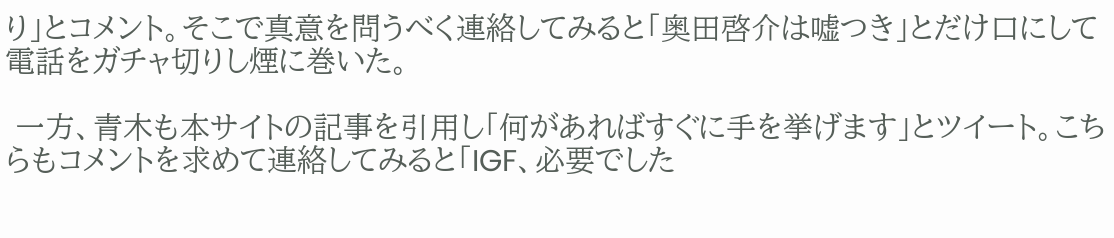り」とコメント。そこで真意を問うべく連絡してみると「奥田啓介は嘘つき」とだけ口にして電話をガチャ切りし煙に巻いた。

 一方、青木も本サイトの記事を引用し「何があればすぐに手を挙げます」とツイート。こちらもコメントを求めて連絡してみると「IGF、必要でした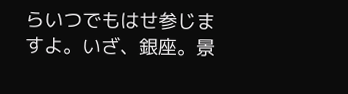らいつでもはせ参じますよ。いざ、銀座。景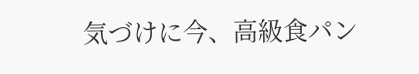気づけに今、高級食パン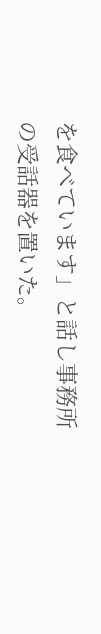を食べています」と話し事務所の受話器を置いた。